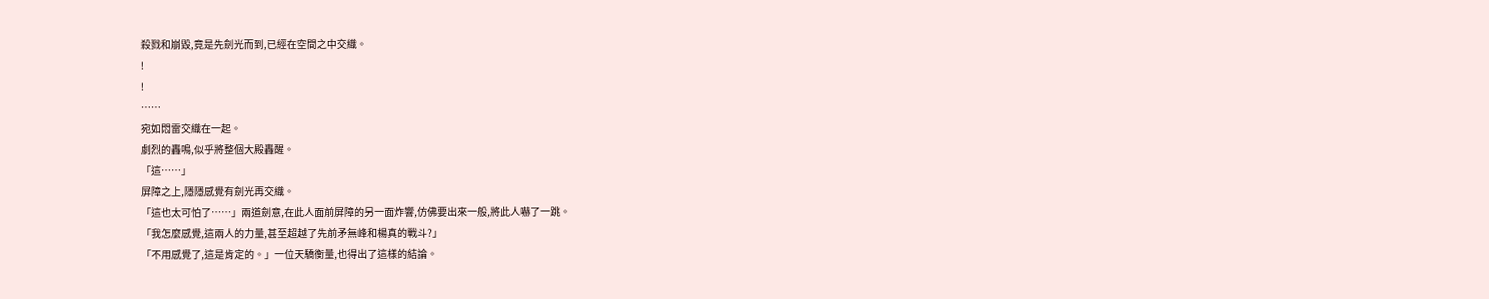殺戮和崩毀,竟是先劍光而到,已經在空間之中交織。
!
!
……
宛如悶雷交織在一起。
劇烈的轟鳴,似乎將整個大殿轟醒。
「這……」
屏障之上,隱隱感覺有劍光再交織。
「這也太可怕了……」兩道劍意,在此人面前屏障的另一面炸響,仿佛要出來一般,將此人嚇了一跳。
「我怎麼感覺,這兩人的力量,甚至超越了先前矛無峰和楊真的戰斗?」
「不用感覺了,這是肯定的。」一位天驕衡量,也得出了這樣的結論。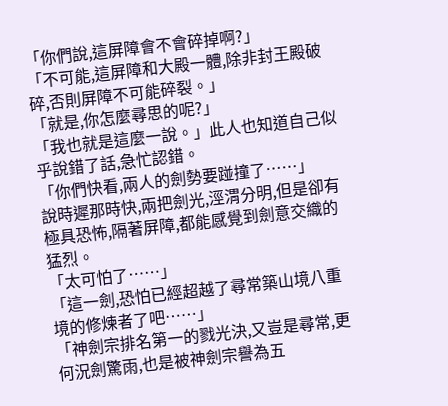「你們說,這屏障會不會碎掉啊?」
「不可能,這屏障和大殿一體,除非封王殿破碎,否則屏障不可能碎裂。」
「就是,你怎麼尋思的呢?」
「我也就是這麼一說。」此人也知道自己似乎說錯了話,急忙認錯。
「你們快看,兩人的劍勢要踫撞了……」
說時遲那時快,兩把劍光,涇渭分明,但是卻有極具恐怖,隔著屏障,都能感覺到劍意交織的猛烈。
「太可怕了……」
「這一劍,恐怕已經超越了尋常築山境八重境的修煉者了吧……」
「神劍宗排名第一的戮光決,又豈是尋常,更何況劍驚雨,也是被神劍宗譽為五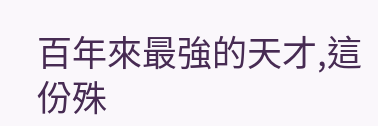百年來最強的天才,這份殊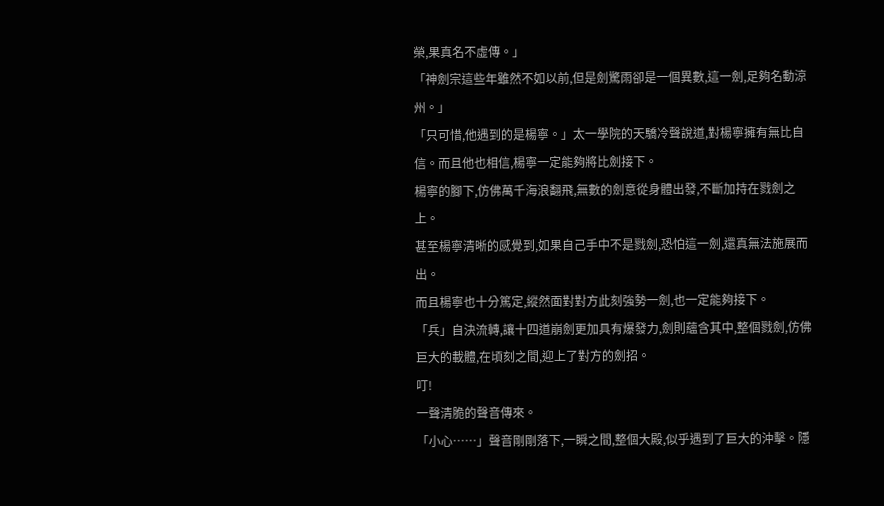榮,果真名不虛傳。」
「神劍宗這些年雖然不如以前,但是劍驚雨卻是一個異數,這一劍,足夠名動涼州。」
「只可惜,他遇到的是楊寧。」太一學院的天驕冷聲說道,對楊寧擁有無比自信。而且他也相信,楊寧一定能夠將比劍接下。
楊寧的腳下,仿佛萬千海浪翻飛,無數的劍意從身體出發,不斷加持在戮劍之上。
甚至楊寧清晰的感覺到,如果自己手中不是戮劍,恐怕這一劍,還真無法施展而出。
而且楊寧也十分篤定,縱然面對對方此刻強勢一劍,也一定能夠接下。
「兵」自決流轉,讓十四道崩劍更加具有爆發力,劍則蘊含其中,整個戮劍,仿佛巨大的載體,在頃刻之間,迎上了對方的劍招。
叮!
一聲清脆的聲音傳來。
「小心……」聲音剛剛落下,一瞬之間,整個大殿,似乎遇到了巨大的沖擊。隱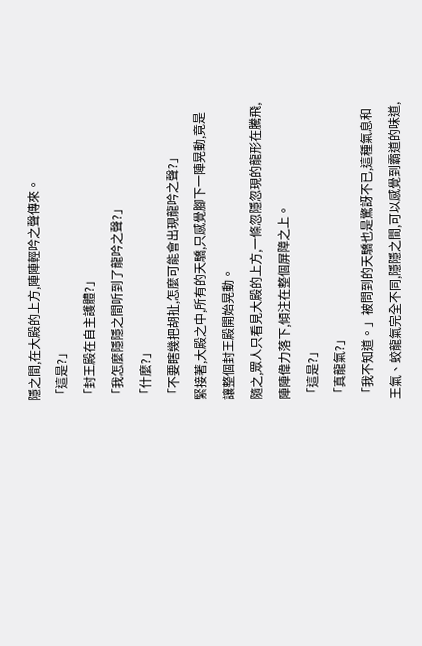隱之間,在大殿的上方,陣陣輕吟之聲傳來。
「這是?」
「封王殿在自主護體?」
「我怎麼隱隱之間听到了龍吟之聲?」
「什麼?」
「不要瞎幾把胡扯,怎麼可能會出現龍吟之聲?」
緊接著,大殿之中,所有的天驕,只感覺腳下一陣晃動,竟是讓整個封王殿開始晃動。
隨之,眾人只看見大殿的上方,一條忽隱忽現的龍形在騰飛,陣陣偉力落下,傾注在整個屏障之上。
「這是?」
「真龍氣?」
「我不知道。」被問到的天驕也是驚訝不已,這種氣息和王氣、蛟龍氣完全不同,隱隱之間,可以感覺到霸道的味道,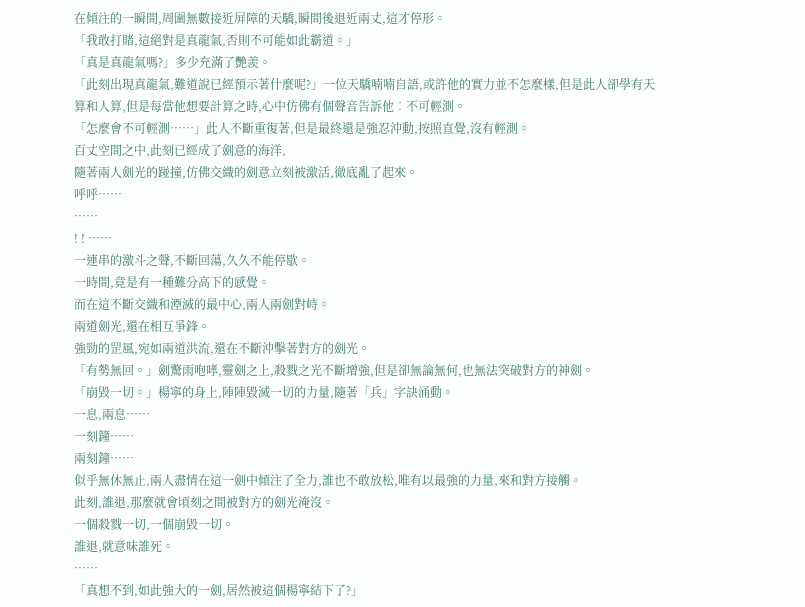在傾注的一瞬間,周圍無數接近屏障的天驕,瞬間後退近兩丈,這才停形。
「我敢打賭,這絕對是真龍氣,否則不可能如此霸道。」
「真是真龍氣嗎?」多少充滿了艷羨。
「此刻出現真龍氣,難道說已經預示著什麼呢?」一位天驕喃喃自語,或許他的實力並不怎麼樣,但是此人卻學有天算和人算,但是每當他想要計算之時,心中仿佛有個聲音告訴他︰不可輕測。
「怎麼會不可輕測……」此人不斷重復著,但是最終還是強忍沖動,按照直覺,沒有輕測。
百丈空間之中,此刻已經成了劍意的海洋,
隨著兩人劍光的踫撞,仿佛交織的劍意立刻被激活,徹底亂了起來。
呼呼……
……
! ! ……
一連串的激斗之聲,不斷回蕩,久久不能停歇。
一時間,竟是有一種難分高下的感覺。
而在這不斷交織和湮滅的最中心,兩人兩劍對峙。
兩道劍光,還在相互爭鋒。
強勁的罡風,宛如兩道洪流,還在不斷沖擊著對方的劍光。
「有勢無回。」劍驚雨咆哮,靈劍之上,殺戮之光不斷增強,但是卻無論無何,也無法突破對方的神劍。
「崩毀一切。」楊寧的身上,陣陣毀滅一切的力量,隨著「兵」字訣涌動。
一息,兩息……
一刻鐘……
兩刻鐘……
似乎無休無止,兩人盡情在這一劍中傾注了全力,誰也不敢放松,唯有以最強的力量,來和對方接觸。
此刻,誰退,那麼就會頃刻之間被對方的劍光淹沒。
一個殺戮一切,一個崩毀一切。
誰退,就意味誰死。
……
「真想不到,如此強大的一劍,居然被這個楊寧結下了?」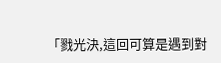「戮光決,這回可算是遇到對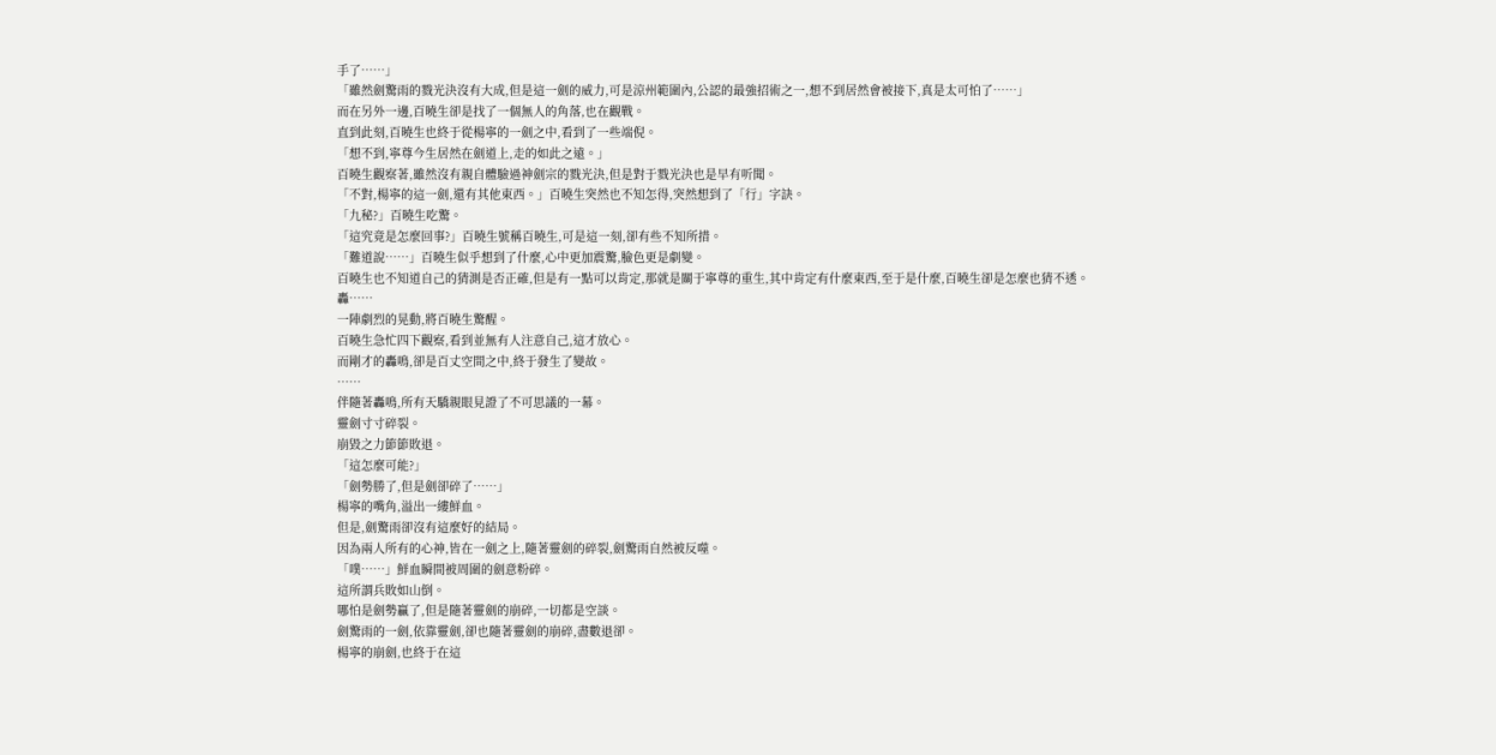手了……」
「雖然劍驚雨的戮光決沒有大成,但是這一劍的威力,可是涼州範圍內,公認的最強招術之一,想不到居然會被接下,真是太可怕了……」
而在另外一邊,百曉生卻是找了一個無人的角落,也在觀戰。
直到此刻,百曉生也終于從楊寧的一劍之中,看到了一些端倪。
「想不到,寧尊今生居然在劍道上,走的如此之遠。」
百曉生觀察著,雖然沒有親自體驗過神劍宗的戮光決,但是對于戮光決也是早有听聞。
「不對,楊寧的這一劍,還有其他東西。」百曉生突然也不知怎得,突然想到了「行」字訣。
「九秘?」百曉生吃驚。
「這究竟是怎麼回事?」百曉生號稱百曉生,可是這一刻,卻有些不知所措。
「難道說……」百曉生似乎想到了什麼,心中更加震驚,臉色更是劇變。
百曉生也不知道自己的猜測是否正確,但是有一點可以肯定,那就是關于寧尊的重生,其中肯定有什麼東西,至于是什麼,百曉生卻是怎麼也猜不透。
轟……
一陣劇烈的晃動,將百曉生驚醒。
百曉生急忙四下觀察,看到並無有人注意自己,這才放心。
而剛才的轟鳴,卻是百丈空間之中,終于發生了變故。
……
伴隨著轟鳴,所有天驕親眼見證了不可思議的一幕。
靈劍寸寸碎裂。
崩毀之力節節敗退。
「這怎麼可能?」
「劍勢勝了,但是劍卻碎了……」
楊寧的嘴角,溢出一縷鮮血。
但是,劍驚雨卻沒有這麼好的結局。
因為兩人所有的心神,皆在一劍之上,隨著靈劍的碎裂,劍驚雨自然被反噬。
「噗……」鮮血瞬間被周圍的劍意粉碎。
這所謂兵敗如山倒。
哪怕是劍勢贏了,但是隨著靈劍的崩碎,一切都是空談。
劍驚雨的一劍,依靠靈劍,卻也隨著靈劍的崩碎,盡數退卻。
楊寧的崩劍,也終于在這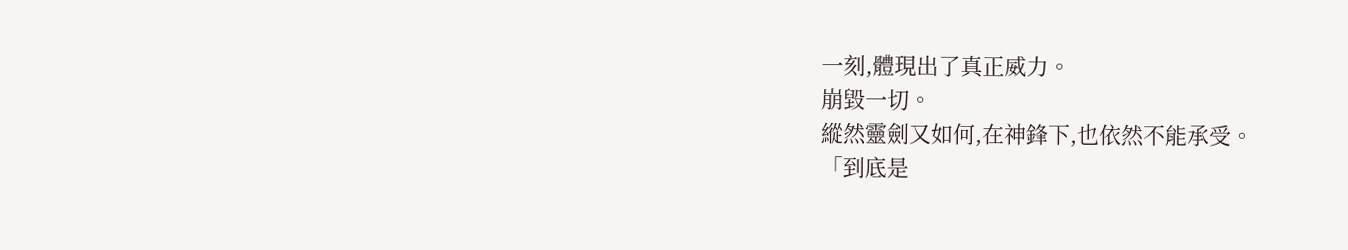一刻,體現出了真正威力。
崩毀一切。
縱然靈劍又如何,在神鋒下,也依然不能承受。
「到底是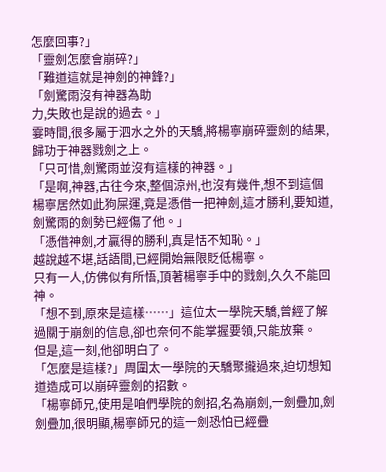怎麼回事?」
「靈劍怎麼會崩碎?」
「難道這就是神劍的神鋒?」
「劍驚雨沒有神器為助
力,失敗也是說的過去。」
霎時間,很多屬于泗水之外的天驕,將楊寧崩碎靈劍的結果,歸功于神器戮劍之上。
「只可惜,劍驚雨並沒有這樣的神器。」
「是啊,神器,古往今來,整個涼州,也沒有幾件,想不到這個楊寧居然如此狗屎運,竟是憑借一把神劍,這才勝利,要知道,劍驚雨的劍勢已經傷了他。」
「憑借神劍,才贏得的勝利,真是恬不知恥。」
越說越不堪,話語間,已經開始無限貶低楊寧。
只有一人,仿佛似有所悟,頂著楊寧手中的戮劍,久久不能回神。
「想不到,原來是這樣……」這位太一學院天驕,曾經了解過關于崩劍的信息,卻也奈何不能掌握要領,只能放棄。
但是,這一刻,他卻明白了。
「怎麼是這樣?」周圍太一學院的天驕聚攏過來,迫切想知道造成可以崩碎靈劍的招數。
「楊寧師兄,使用是咱們學院的劍招,名為崩劍,一劍疊加,劍劍疊加,很明顯,楊寧師兄的這一劍恐怕已經疊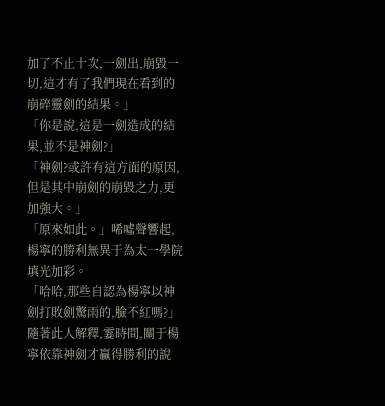加了不止十次,一劍出,崩毀一切,這才有了我們現在看到的崩碎靈劍的結果。」
「你是說,這是一劍造成的結果,並不是神劍?」
「神劍?或許有這方面的原因,但是其中崩劍的崩毀之力,更加強大。」
「原來如此。」唏噓聲響起,楊寧的勝利無異于為太一學院填光加彩。
「哈哈,那些自認為楊寧以神劍打敗劍驚雨的,臉不紅嗎?」
隨著此人解釋,霎時間,關于楊寧依靠神劍才贏得勝利的說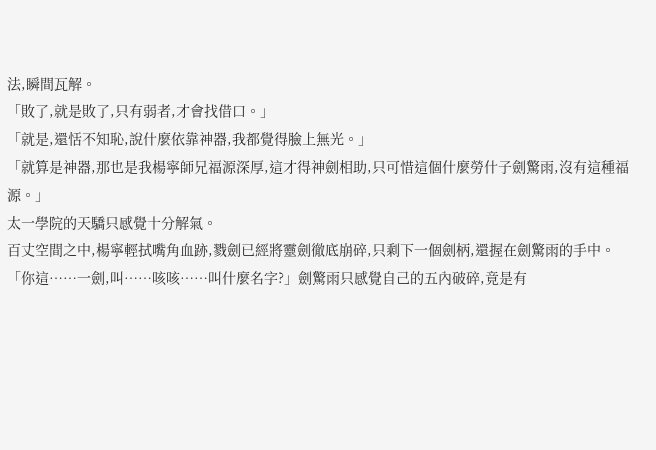法,瞬間瓦解。
「敗了,就是敗了,只有弱者,才會找借口。」
「就是,還恬不知恥,說什麼依靠神器,我都覺得臉上無光。」
「就算是神器,那也是我楊寧師兄福源深厚,這才得神劍相助,只可惜這個什麼勞什子劍驚雨,沒有這種福源。」
太一學院的天驕只感覺十分解氣。
百丈空間之中,楊寧輕拭嘴角血跡,戮劍已經將靈劍徹底崩碎,只剩下一個劍柄,還握在劍驚雨的手中。
「你這……一劍,叫……咳咳……叫什麼名字?」劍驚雨只感覺自己的五內破碎,竟是有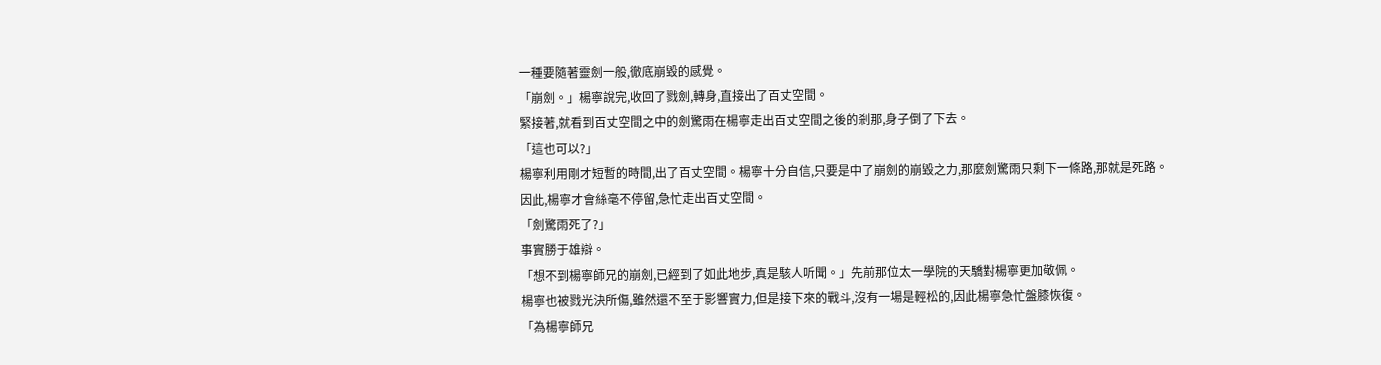一種要隨著靈劍一般,徹底崩毀的感覺。
「崩劍。」楊寧說完,收回了戮劍,轉身,直接出了百丈空間。
緊接著,就看到百丈空間之中的劍驚雨在楊寧走出百丈空間之後的剎那,身子倒了下去。
「這也可以?」
楊寧利用剛才短暫的時間,出了百丈空間。楊寧十分自信,只要是中了崩劍的崩毀之力,那麼劍驚雨只剩下一條路,那就是死路。
因此,楊寧才會絲毫不停留,急忙走出百丈空間。
「劍驚雨死了?」
事實勝于雄辯。
「想不到楊寧師兄的崩劍,已經到了如此地步,真是駭人听聞。」先前那位太一學院的天驕對楊寧更加敬佩。
楊寧也被戮光決所傷,雖然還不至于影響實力,但是接下來的戰斗,沒有一場是輕松的,因此楊寧急忙盤膝恢復。
「為楊寧師兄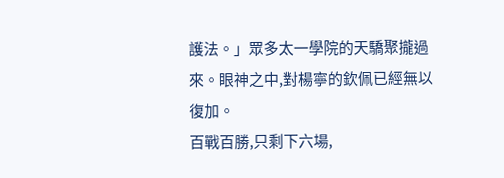護法。」眾多太一學院的天驕聚攏過來。眼神之中,對楊寧的欽佩已經無以復加。
百戰百勝,只剩下六場,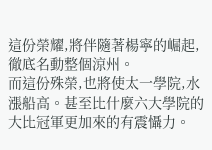這份榮耀,將伴隨著楊寧的崛起,徹底名動整個涼州。
而這份殊榮,也將使太一學院,水漲船高。甚至比什麼六大學院的大比冠軍更加來的有震懾力。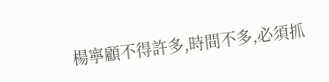楊寧顧不得許多,時間不多,必須抓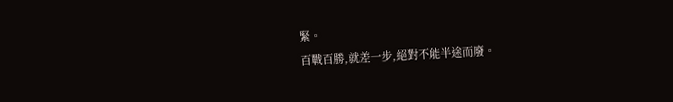緊。
百戰百勝,就差一步,絕對不能半途而廢。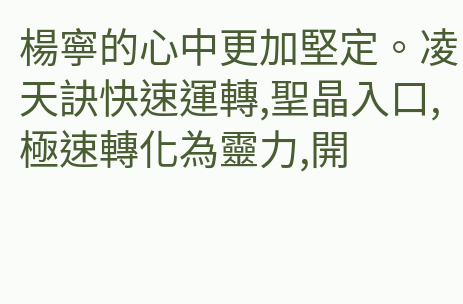楊寧的心中更加堅定。凌天訣快速運轉,聖晶入口,極速轉化為靈力,開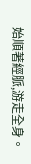始順著經脈,游走全身。